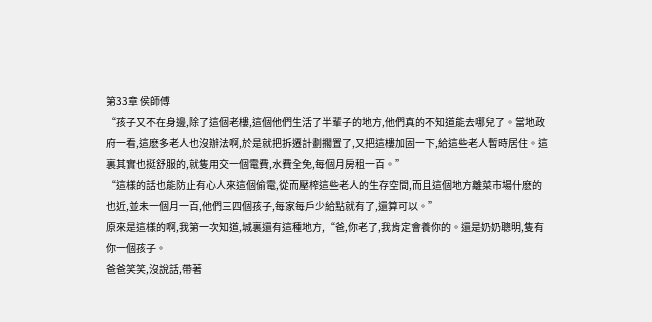第33章 侯師傅
“孩子又不在身邊,除了這個老樓,這個他們生活了半輩子的地方,他們真的不知道能去哪兒了。當地政府一看,這麽多老人也沒辦法啊,於是就把拆遷計劃擱置了,又把這樓加固一下,給這些老人暫時居住。這裏其實也挺舒服的,就隻用交一個電費,水費全免,每個月房租一百。”
“這樣的話也能防止有心人來這個偷電,從而壓榨這些老人的生存空間,而且這個地方離菜市場什麽的也近,並未一個月一百,他們三四個孩子,每家每戶少給點就有了,還算可以。”
原來是這樣的啊,我第一次知道,城裏還有這種地方,“爸,你老了,我肯定會養你的。還是奶奶聰明,隻有你一個孩子。
爸爸笑笑,沒說話,帶著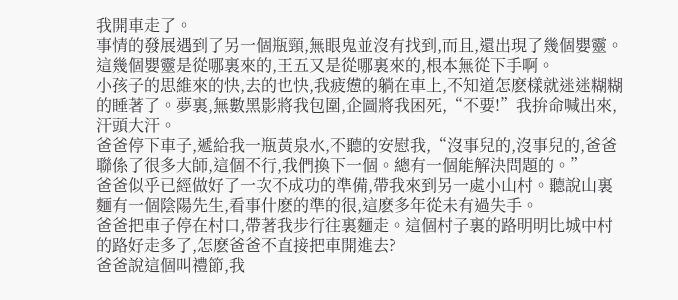我開車走了。
事情的發展遇到了另一個瓶頸,無眼鬼並沒有找到,而且,還出現了幾個嬰靈。這幾個嬰靈是從哪裏來的,王五又是從哪裏來的,根本無從下手啊。
小孩子的思維來的快,去的也快,我疲憊的躺在車上,不知道怎麽樣就迷迷糊糊的睡著了。夢裏,無數黑影將我包圍,企圖將我困死,“不要!”我拚命喊出來,汗頭大汗。
爸爸停下車子,遞給我一瓶黃泉水,不聽的安慰我,“沒事兒的,沒事兒的,爸爸聯係了很多大師,這個不行,我們換下一個。總有一個能解決問題的。”
爸爸似乎已經做好了一次不成功的準備,帶我來到另一處小山村。聽說山裏麵有一個陰陽先生,看事什麽的準的很,這麽多年從未有過失手。
爸爸把車子停在村口,帶著我步行往裏麵走。這個村子裏的路明明比城中村的路好走多了,怎麽爸爸不直接把車開進去?
爸爸說這個叫禮節,我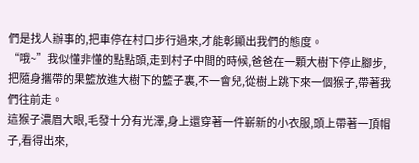們是找人辦事的,把車停在村口步行過來,才能彰顯出我們的態度。
“哦~”我似懂非懂的點點頭,走到村子中間的時候,爸爸在一顆大樹下停止腳步,把隨身攜帶的果籃放進大樹下的籃子裏,不一會兒,從樹上跳下來一個猴子,帶著我們往前走。
這猴子濃眉大眼,毛發十分有光澤,身上還穿著一件嶄新的小衣服,頭上帶著一頂帽子,看得出來,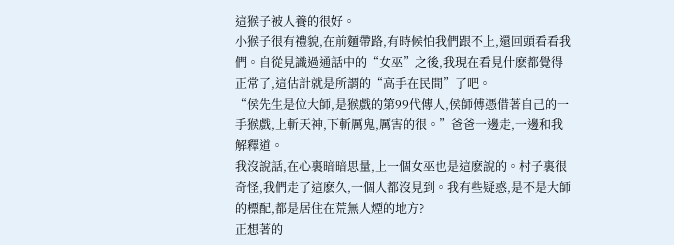這猴子被人養的很好。
小猴子很有禮貌,在前麵帶路,有時候怕我們跟不上,還回頭看看我們。自從見識過通話中的“女巫”之後,我現在看見什麽都覺得正常了,這估計就是所謂的“高手在民間”了吧。
“侯先生是位大師,是猴戲的第99代傳人,侯師傅憑借著自己的一手猴戲,上斬天神,下斬厲鬼,厲害的很。”爸爸一邊走,一邊和我解釋道。
我沒說話,在心裏暗暗思量,上一個女巫也是這麽說的。村子裏很奇怪,我們走了這麽久,一個人都沒見到。我有些疑惑,是不是大師的標配,都是居住在荒無人煙的地方?
正想著的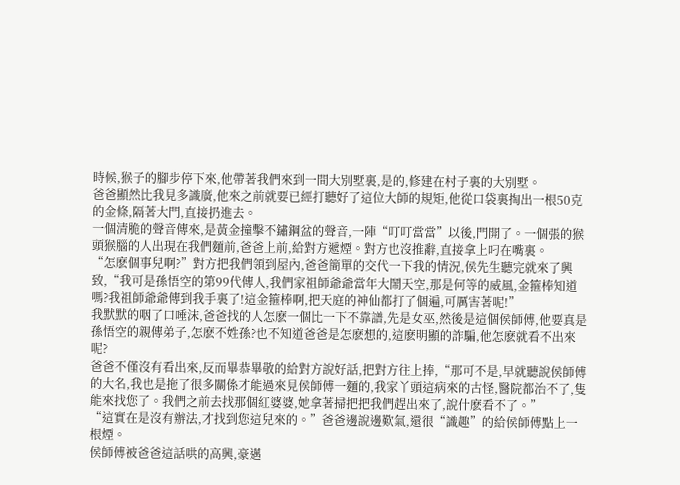時候,猴子的腳步停下來,他帶著我們來到一間大別墅裏,是的,修建在村子裏的大別墅。
爸爸顯然比我見多識廣,他來之前就要已經打聽好了這位大師的規矩,他從口袋裏掏出一根50克的金條,隔著大門,直接扔進去。
一個清脆的聲音傳來,是黃金撞擊不鏽鋼盆的聲音,一陣“叮叮當當”以後,門開了。一個張的猴頭猴腦的人出現在我們麵前,爸爸上前,給對方遞煙。對方也沒推辭,直接拿上叼在嘴裏。
“怎麽個事兒啊?”對方把我們領到屋內,爸爸簡單的交代一下我的情況,侯先生聽完就來了興致,“我可是孫悟空的第99代傳人,我們家祖師爺爺當年大鬧天空,那是何等的威風,金箍棒知道嗎?我祖師爺爺傳到我手裏了!這金箍棒啊,把天庭的神仙都打了個遍,可厲害著呢!”
我默默的咽了口唾沫,爸爸找的人怎麽一個比一下不靠譜,先是女巫,然後是這個侯師傅,他要真是孫悟空的親傳弟子,怎麽不姓孫?也不知道爸爸是怎麽想的,這麽明顯的詐騙,他怎麽就看不出來呢?
爸爸不僅沒有看出來,反而畢恭畢敬的給對方說好話,把對方往上捧,“那可不是,早就聽說侯師傅的大名,我也是拖了很多關係才能過來見侯師傅一麵的,我家丫頭這病來的古怪,醫院都治不了,隻能來找您了。我們之前去找那個紅婆婆,她拿著掃把把我們趕出來了,說什麽看不了。”
“這實在是沒有辦法,才找到您這兒來的。”爸爸邊說邊歎氣,還很“識趣”的給侯師傅點上一根煙。
侯師傅被爸爸這話哄的高興,豪邁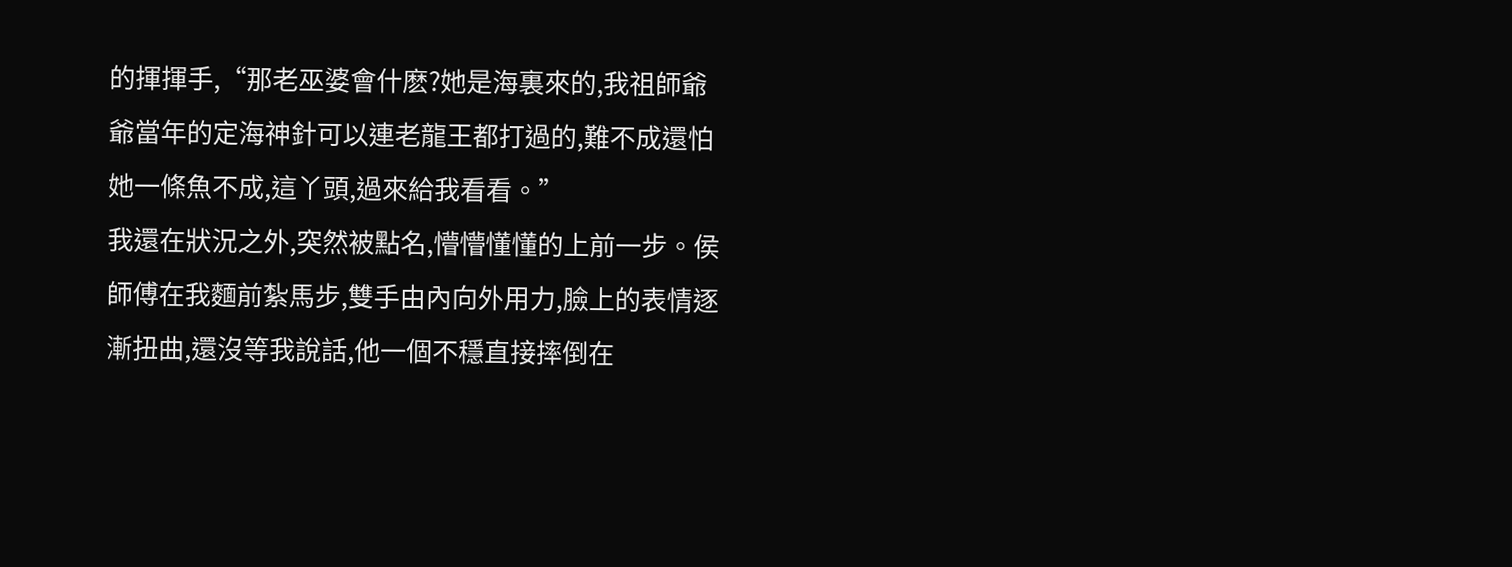的揮揮手,“那老巫婆會什麽?她是海裏來的,我祖師爺爺當年的定海神針可以連老龍王都打過的,難不成還怕她一條魚不成,這丫頭,過來給我看看。”
我還在狀況之外,突然被點名,懵懵懂懂的上前一步。侯師傅在我麵前紮馬步,雙手由內向外用力,臉上的表情逐漸扭曲,還沒等我說話,他一個不穩直接摔倒在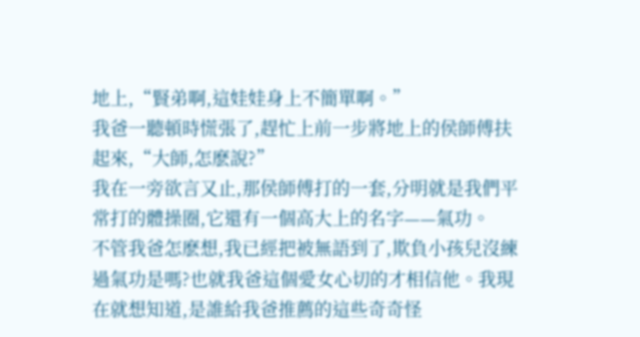地上,“賢弟啊,這娃娃身上不簡單啊。”
我爸一聽頓時慌張了,趕忙上前一步將地上的侯師傅扶起來,“大師,怎麽說?”
我在一旁欲言又止,那侯師傅打的一套,分明就是我們平常打的體操圈,它還有一個高大上的名字——氣功。
不管我爸怎麽想,我已經把被無語到了,欺負小孩兒沒練過氣功是嗎?也就我爸這個愛女心切的才相信他。我現在就想知道,是誰給我爸推薦的這些奇奇怪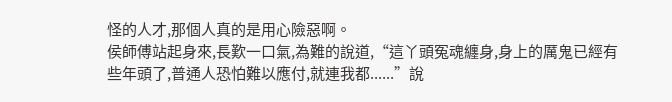怪的人才,那個人真的是用心險惡啊。
侯師傅站起身來,長歎一口氣,為難的說道,“這丫頭冤魂纏身,身上的厲鬼已經有些年頭了,普通人恐怕難以應付,就連我都......”說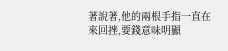著說著,他的兩根手指一直在來回挫,要錢意味明顯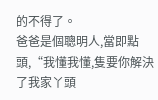的不得了。
爸爸是個聰明人,當即點頭,“我懂我懂,隻要你解決了我家丫頭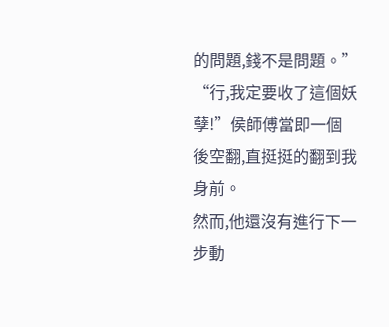的問題,錢不是問題。”
“行,我定要收了這個妖孽!”侯師傅當即一個後空翻,直挺挺的翻到我身前。
然而,他還沒有進行下一步動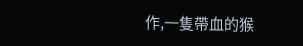作,一隻帶血的猴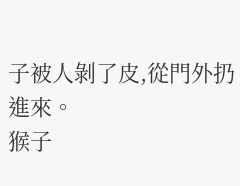子被人剝了皮,從門外扔進來。
猴子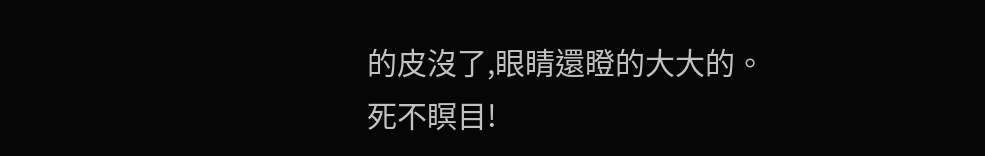的皮沒了,眼睛還瞪的大大的。
死不瞑目!